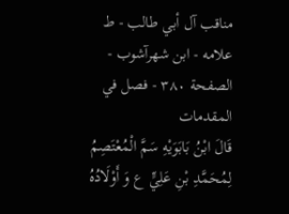مناقب آل أبي طالب - ط علامه - ابن شهرآشوب - الصفحة ٣٨٠ - فصل في المقدمات
قَالَ ابْنُ بَابَوَيْهِ سَمَّ الْمُعْتَصِمُ لِمُحَمَّدِ بْنِ عَلِيٍّ ع وَ أَوْلَادُهُ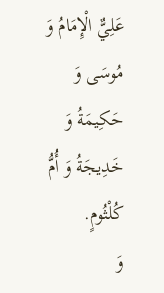عَلِيٌّ الْإِمَامُ وَ مُوسَى وَ حَكِيمَةُ وَ خَدِيجَةُ وَ أُمُّ كُلْثُومٍ.
وَ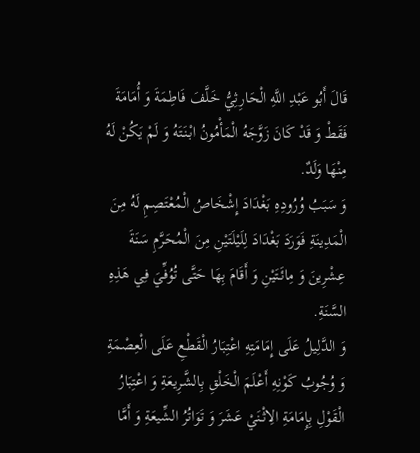قَالَ أَبُو عَبْدِ اللَّهِ الْحَارِثِيُّ خَلَّفَ فَاطِمَةَ وَ أُمَامَةَ فَقَطْ وَ قَدْ كَانَ زَوَّجَهُ الْمَأْمُونُ ابْنَتَهُ وَ لَمْ يَكُنْ لَهُ مِنْهَا وَلَدٌ.
وَ سَبَبُ وُرُودِهِ بَغْدَادَ إِشْخَاصُ الْمُعْتَصِمِ لَهُ مِنَ الْمَدِينَةِ فَوَرَدَ بَغْدَادَ لِلَيْلَتَيْنِ مِنَ الْمُحَرَّمِ سَنَةَ عِشْرِينَ وَ مِائَتَيْنِ وَ أَقَامَ بِهَا حَتَّى تُوُفِّيَ فِي هَذِهِ السَّنَةِ.
وَ الدَّلِيلُ عَلَى إِمَامَتِهِ اعْتِبَارُ الْقَطْعِ عَلَى الْعِصْمَةِ وَ وُجُوبُ كَوْنِهِ أَعْلَمَ الْخَلْقِ بِالشَّرِيعَةِ وَ اعْتِبَارُ الْقَوْلِ بِإِمَامَةِ الِاثْنَيْ عَشَرَ وَ تَوَاتُرُ الشِّيعَةِ وَ أَمَّا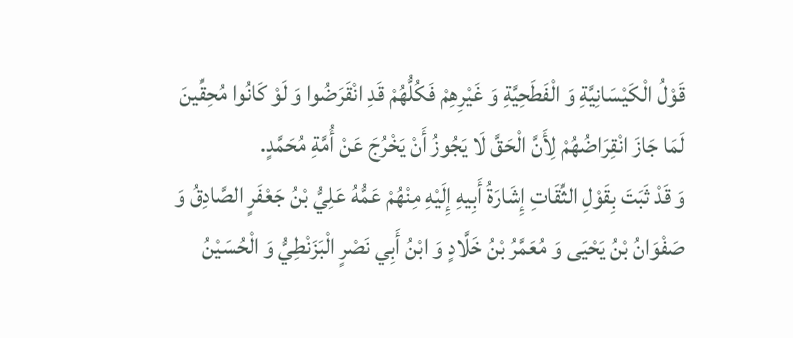قَوْلُ الْكَيْسَانِيَّةِ وَ الْفَطَحِيَّةِ وَ غَيْرِهِمْ فَكُلُّهُمْ قَدِ انْقَرَضُوا وَ لَوْ كَانُوا مُحِقِّينَ لَمَا جَازَ انْقِرَاضُهُمْ لِأَنَّ الْحَقَّ لَا يَجُوزُ أَنْ يَخْرُجَ عَنْ أُمَّةِ مُحَمَّدٍ.
وَ قَدْ ثَبَتَ بِقَوْلِ الثِّقَاتِ إِشَارَةُ أَبِيهِ إِلَيْهِ مِنْهُمْ عَمُّهُ عَلِيُّ بْنُ جَعْفَرٍ الصَّادِقُ وَ صَفْوَانُ بْنُ يَحْيَى وَ مُعَمَّرُ بْنُ خَلَّادٍ وَ ابْنُ أَبِي نَصْرٍ الْبَزَنْطِيُّ وَ الْحُسَيْنُ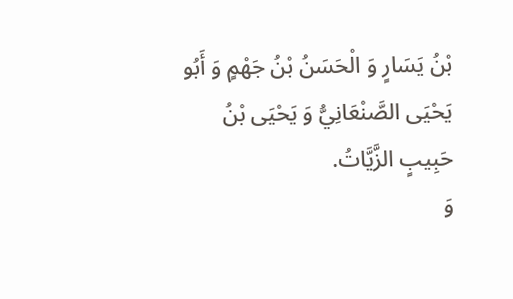بْنُ يَسَارٍ وَ الْحَسَنُ بْنُ جَهْمٍ وَ أَبُو يَحْيَى الصَّنْعَانِيُّ وَ يَحْيَى بْنُ حَبِيبٍ الزَّيَّاتُ.
وَ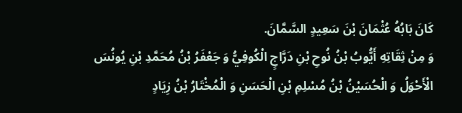كَانَ بَابُهُ عُثْمَانَ بْنَ سَعِيدٍ السَّمَّانَ.
وَ مِنْ ثِقَاتِهِ أَيُّوبُ بْنُ نُوحِ بْنِ دَرَّاجٍ الْكُوفِيُّ وَ جَعْفَرُ بْنُ مُحَمَّدِ بْنِ يُونُسَ الْأَحْوَلُ وَ الْحُسَيْنُ بْنُ مُسْلِمِ بْنِ الْحَسَنِ وَ الْمُخْتَارُ بْنُ زِيَادٍ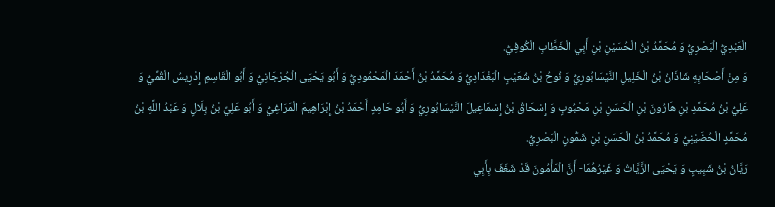الْعَبْدِيُّ الْبَصْرِيُّ وَ مُحَمَّدُ بْنُ الْحُسَيْنِ بْنِ أَبِي الْخَطَّابِ الْكُوفِيُّ.
وَ مِنْ أَصْحَابِهِ شَاذَانُ بْنُ الْخَلِيلِ النَّيْسَابُورِيُّ وَ نُوحُ بْنُ شُعَيْبٍ الْبَغْدَادِيُّ وَ مُحَمَّدُ بْنُ أَحْمَدَ الْمَحْمُودِيُّ وَ أَبُو يَحْيَى الْجُرْجَانِيُّ وَ أَبُو الْقَاسِمِ إِدْرِيسُ الْقُمِّيُّ وَ عَلِيُّ بْنُ مُحَمَّدِ بْنِ هَارُونَ بْنِ الْحَسَنِ بْنِ مَحْبُوبٍ وَ إِسْحَاقُ بْنُ إِسْمَاعِيلَ النَّيْسَابُورِيُّ وَ أَبُو حَامِدٍ أَحْمَدُ بْنُ إِبْرَاهِيمَ الْمَرَاغِيُّ وَ أَبُو عَلِيِّ بْنُ بِلَالٍ وَ عَبْدُ اللَّهِ بْنُ مُحَمَّدٍ الْحُضَيْنِيُّ وَ مُحَمَّدُ بْنُ الْحَسَنِ بْنِ شَمُّونٍ الْبَصْرِيُّ.
رَيَّانُ بْنُ شَبِيبٍ وَ يَحْيَى الزَّيَّاتُ وَ غَيْرُهُمَا- أَنَّ الْمَأْمُونَ قَدْ شَغَفَ بِأَبِي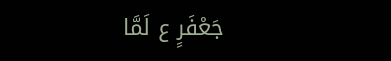جَعْفَرٍ ع لَمَّا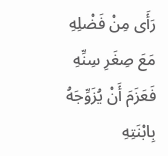رَأَى مِنْ فَضْلِهِ مَعَ صِغَرِ سِنِّهِ فَعَزَمَ أَنْ يُزَوِّجَهُ بِابْنَتِهِ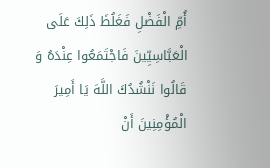أُمِّ الْفَضْلِ فَغَلُظَ ذَلِكَ عَلَى الْعَبَّاسِيِّينَ فَاجْتَمَعُوا عِنْدَهُ وَ قَالُوا نَنْشُدُكَ اللَّهَ يَا أَمِيرَ الْمُؤْمِنِينَ أَنْ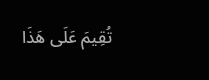تُقِيمَ عَلَى هَذَا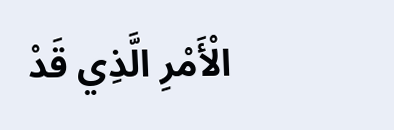الْأَمْرِ الَّذِي قَدْ